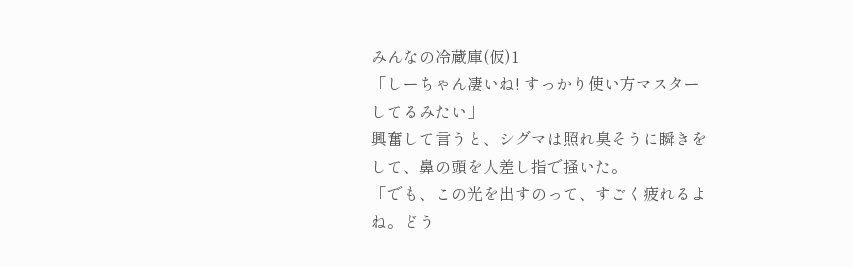みんなの冷蔵庫(仮)1
「しーちゃん凄いね! すっかり使い方マスターしてるみたい」
興奮して言うと、シグマは照れ臭そうに瞬きをして、鼻の頭を人差し指で掻いた。
「でも、この光を出すのって、すごく疲れるよね。どう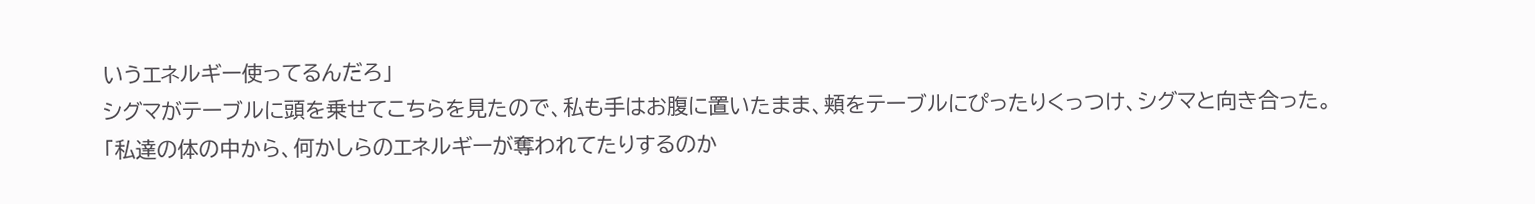いうエネルギー使ってるんだろ」
シグマがテーブルに頭を乗せてこちらを見たので、私も手はお腹に置いたまま、頬をテーブルにぴったりくっつけ、シグマと向き合った。
「私達の体の中から、何かしらのエネルギーが奪われてたりするのか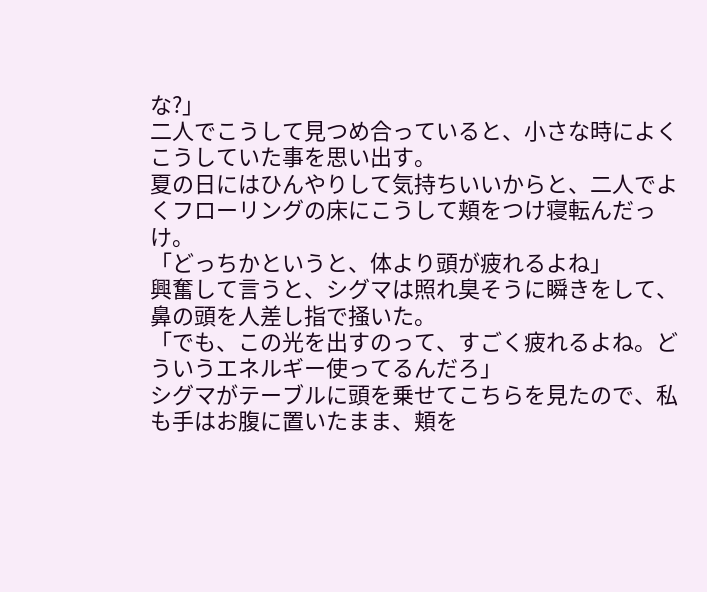な?」
二人でこうして見つめ合っていると、小さな時によくこうしていた事を思い出す。
夏の日にはひんやりして気持ちいいからと、二人でよくフローリングの床にこうして頬をつけ寝転んだっけ。
「どっちかというと、体より頭が疲れるよね」
興奮して言うと、シグマは照れ臭そうに瞬きをして、鼻の頭を人差し指で掻いた。
「でも、この光を出すのって、すごく疲れるよね。どういうエネルギー使ってるんだろ」
シグマがテーブルに頭を乗せてこちらを見たので、私も手はお腹に置いたまま、頬を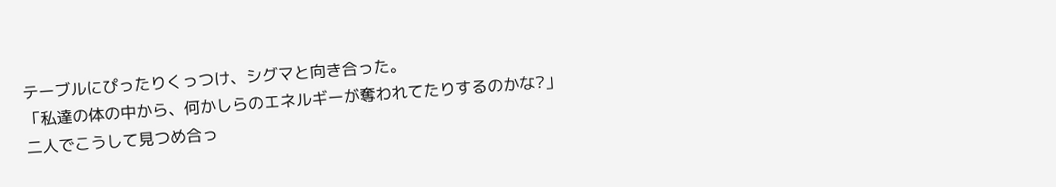テーブルにぴったりくっつけ、シグマと向き合った。
「私達の体の中から、何かしらのエネルギーが奪われてたりするのかな?」
二人でこうして見つめ合っ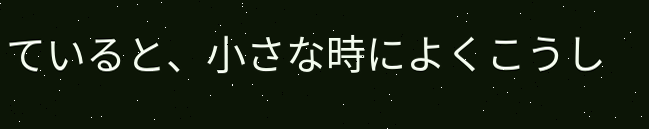ていると、小さな時によくこうし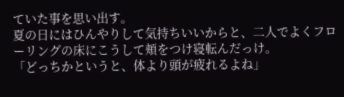ていた事を思い出す。
夏の日にはひんやりして気持ちいいからと、二人でよくフローリングの床にこうして頬をつけ寝転んだっけ。
「どっちかというと、体より頭が疲れるよね」